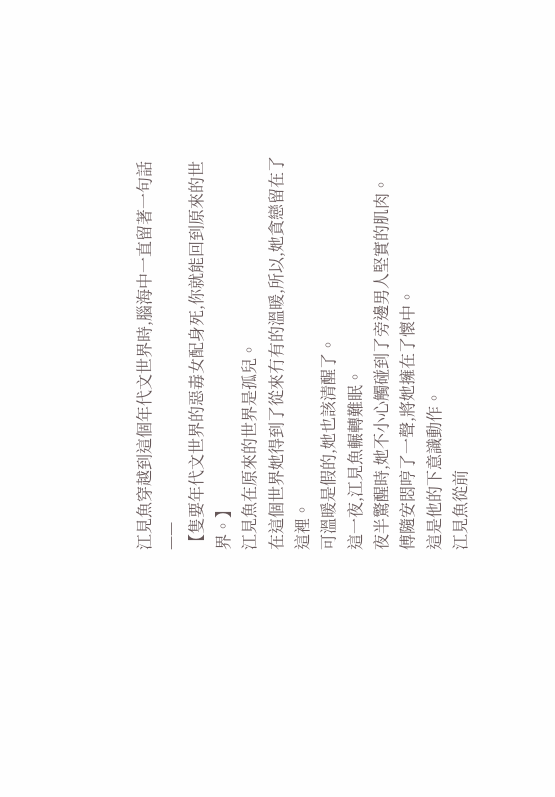江見魚穿越到這個年代文世界時,腦海中一直留著一句話——
【隻要年代文世界的惡毒女配身死,你就能回到原來的世界。】
江見魚在原來的世界是孤兒。
在這個世界她得到了從來冇有的溫暖,所以,她貪戀留在了這裡。
可溫暖是假的,她也該清醒了。
這一夜,江見魚輾轉難眠。
夜半驚醒時,她不小心觸碰到了旁邊男人堅實的肌肉。
傅隨安悶哼了一聲,將她擁在了懷中。
這是他的下意識動作。
江見魚從前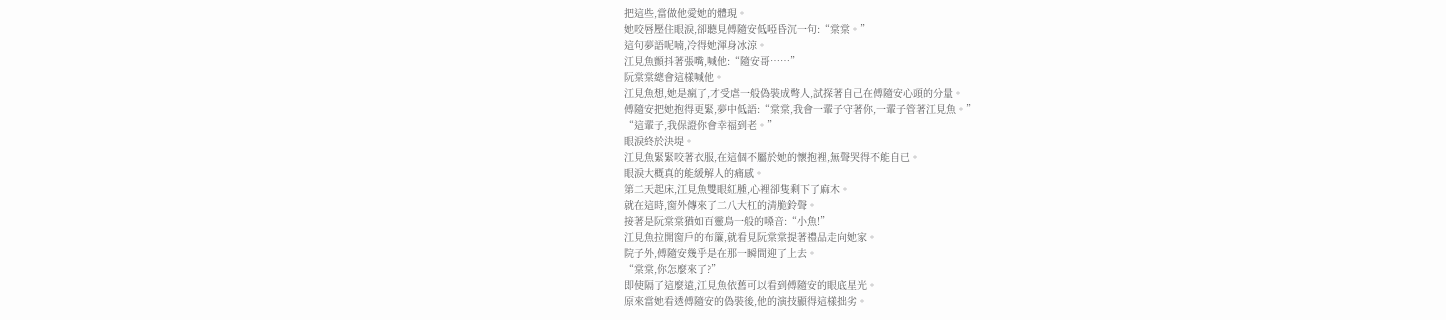把這些,當做他愛她的體現。
她咬唇壓住眼淚,卻聽見傅隨安低啞昏沉一句:“棠棠。”
這句夢語呢喃,冷得她渾身冰涼。
江見魚顫抖著張嘴,喊他:“隨安哥……”
阮棠棠總會這樣喊他。
江見魚想,她是瘋了,才受虐一般偽裝成彆人,試探著自己在傅隨安心頭的分量。
傅隨安把她抱得更緊,夢中低語:“棠棠,我會一輩子守著你,一輩子管著江見魚。”
“這輩子,我保證你會幸福到老。”
眼淚終於決堤。
江見魚緊緊咬著衣服,在這個不屬於她的懷抱裡,無聲哭得不能自已。
眼淚大概真的能緩解人的痛感。
第二天起床,江見魚雙眼紅腫,心裡卻隻剩下了麻木。
就在這時,窗外傳來了二八大杠的清脆鈴聲。
接著是阮棠棠猶如百靈鳥一般的嗓音:“小魚!”
江見魚拉開窗戶的布簾,就看見阮棠棠提著禮品走向她家。
院子外,傅隨安幾乎是在那一瞬間迎了上去。
“棠棠,你怎麼來了?”
即使隔了這麼遠,江見魚依舊可以看到傅隨安的眼底星光。
原來當她看透傅隨安的偽裝後,他的演技顯得這樣拙劣。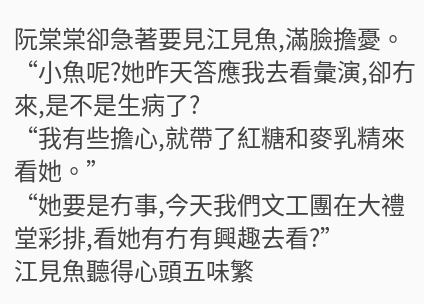阮棠棠卻急著要見江見魚,滿臉擔憂。
“小魚呢?她昨天答應我去看彙演,卻冇來,是不是生病了?
“我有些擔心,就帶了紅糖和麥乳精來看她。”
“她要是冇事,今天我們文工團在大禮堂彩排,看她有冇有興趣去看?”
江見魚聽得心頭五味繁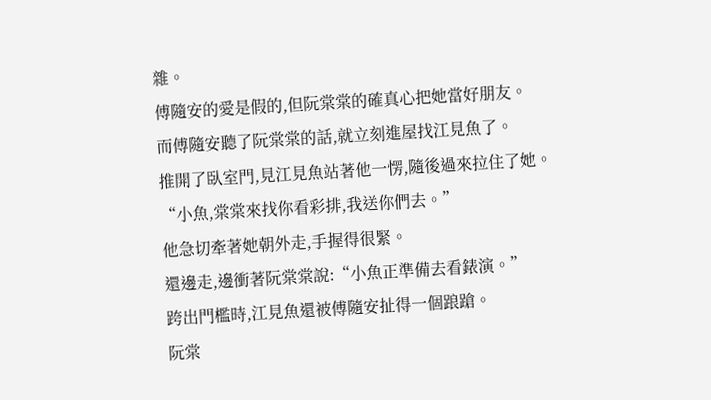雜。
傅隨安的愛是假的,但阮棠棠的確真心把她當好朋友。
而傅隨安聽了阮棠棠的話,就立刻進屋找江見魚了。
推開了臥室門,見江見魚站著他一愣,隨後過來拉住了她。
“小魚,棠棠來找你看彩排,我送你們去。”
他急切牽著她朝外走,手握得很緊。
還邊走,邊衝著阮棠棠說:“小魚正準備去看錶演。”
跨出門檻時,江見魚還被傅隨安扯得一個踉蹌。
阮棠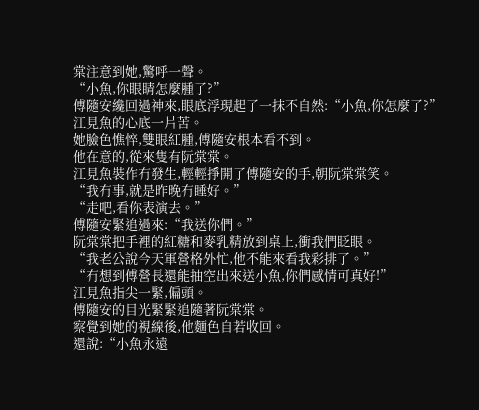棠注意到她,驚呼一聲。
“小魚,你眼睛怎麼腫了?”
傅隨安纔回過神來,眼底浮現起了一抹不自然:“小魚,你怎麼了?”
江見魚的心底一片苦。
她臉色憔悴,雙眼紅腫,傅隨安根本看不到。
他在意的,從來隻有阮棠棠。
江見魚裝作冇發生,輕輕掙開了傅隨安的手,朝阮棠棠笑。
“我冇事,就是昨晚冇睡好。”
“走吧,看你表演去。”
傅隨安緊追過來:“我送你們。”
阮棠棠把手裡的紅糖和麥乳精放到桌上,衝我們眨眼。
“我老公說今天軍營格外忙,他不能來看我彩排了。”
“冇想到傅營長還能抽空出來送小魚,你們感情可真好!”
江見魚指尖一緊,偏頭。
傅隨安的目光緊緊追隨著阮棠棠。
察覺到她的視線後,他麵色自若收回。
還說:“小魚永遠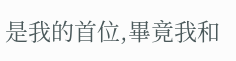是我的首位,畢竟我和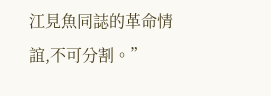江見魚同誌的革命情誼,不可分割。”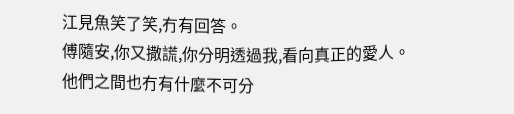江見魚笑了笑,冇有回答。
傅隨安,你又撒謊,你分明透過我,看向真正的愛人。
他們之間也冇有什麼不可分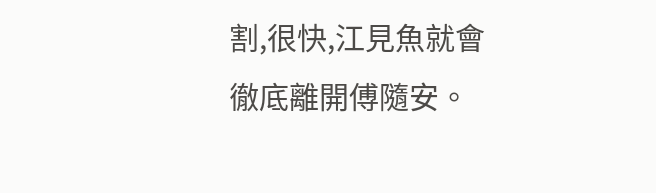割,很快,江見魚就會徹底離開傅隨安。